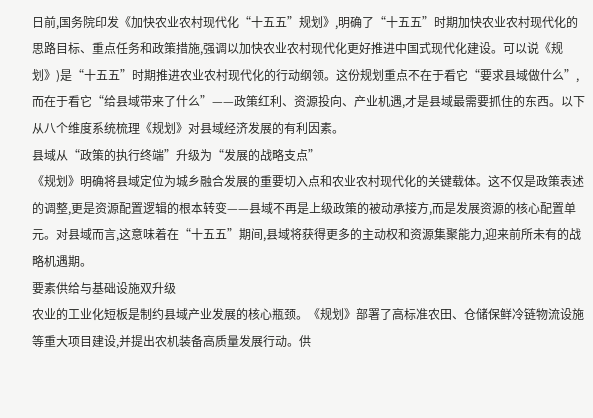日前,国务院印发《加快农业农村现代化“十五五”规划》,明确了“十五五”时期加快农业农村现代化的思路目标、重点任务和政策措施,强调以加快农业农村现代化更好推进中国式现代化建设。可以说《规划》)是“十五五”时期推进农业农村现代化的行动纲领。这份规划重点不在于看它“要求县域做什么”,而在于看它“给县域带来了什么”——政策红利、资源投向、产业机遇,才是县域最需要抓住的东西。以下从八个维度系统梳理《规划》对县域经济发展的有利因素。
县域从“政策的执行终端”升级为“发展的战略支点”
《规划》明确将县域定位为城乡融合发展的重要切入点和农业农村现代化的关键载体。这不仅是政策表述的调整,更是资源配置逻辑的根本转变——县域不再是上级政策的被动承接方,而是发展资源的核心配置单元。对县域而言,这意味着在“十五五”期间,县域将获得更多的主动权和资源集聚能力,迎来前所未有的战略机遇期。
要素供给与基础设施双升级
农业的工业化短板是制约县域产业发展的核心瓶颈。《规划》部署了高标准农田、仓储保鲜冷链物流设施等重大项目建设,并提出农机装备高质量发展行动。供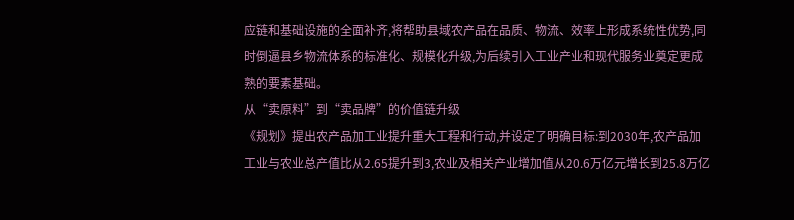应链和基础设施的全面补齐,将帮助县域农产品在品质、物流、效率上形成系统性优势,同时倒逼县乡物流体系的标准化、规模化升级,为后续引入工业产业和现代服务业奠定更成熟的要素基础。
从“卖原料”到“卖品牌”的价值链升级
《规划》提出农产品加工业提升重大工程和行动,并设定了明确目标:到2030年,农产品加工业与农业总产值比从2.65提升到3,农业及相关产业增加值从20.6万亿元增长到25.8万亿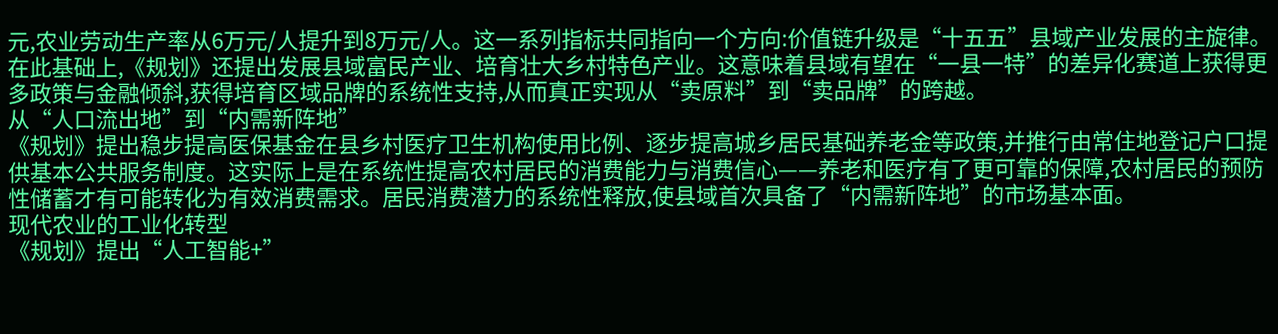元,农业劳动生产率从6万元/人提升到8万元/人。这一系列指标共同指向一个方向:价值链升级是“十五五”县域产业发展的主旋律。
在此基础上,《规划》还提出发展县域富民产业、培育壮大乡村特色产业。这意味着县域有望在“一县一特”的差异化赛道上获得更多政策与金融倾斜,获得培育区域品牌的系统性支持,从而真正实现从“卖原料”到“卖品牌”的跨越。
从“人口流出地”到“内需新阵地”
《规划》提出稳步提高医保基金在县乡村医疗卫生机构使用比例、逐步提高城乡居民基础养老金等政策,并推行由常住地登记户口提供基本公共服务制度。这实际上是在系统性提高农村居民的消费能力与消费信心——养老和医疗有了更可靠的保障,农村居民的预防性储蓄才有可能转化为有效消费需求。居民消费潜力的系统性释放,使县域首次具备了“内需新阵地”的市场基本面。
现代农业的工业化转型
《规划》提出“人工智能+”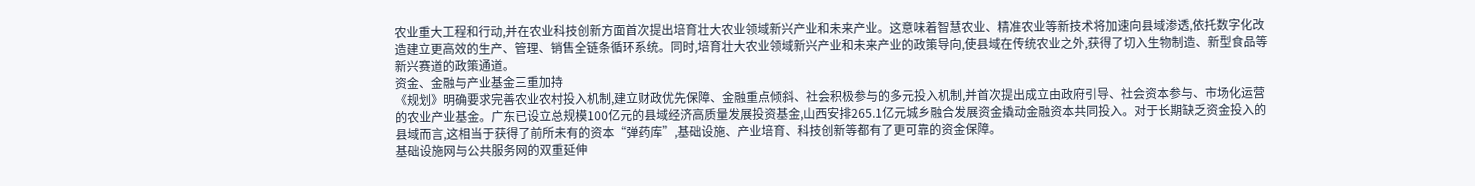农业重大工程和行动,并在农业科技创新方面首次提出培育壮大农业领域新兴产业和未来产业。这意味着智慧农业、精准农业等新技术将加速向县域渗透,依托数字化改造建立更高效的生产、管理、销售全链条循环系统。同时,培育壮大农业领域新兴产业和未来产业的政策导向,使县域在传统农业之外,获得了切入生物制造、新型食品等新兴赛道的政策通道。
资金、金融与产业基金三重加持
《规划》明确要求完善农业农村投入机制,建立财政优先保障、金融重点倾斜、社会积极参与的多元投入机制,并首次提出成立由政府引导、社会资本参与、市场化运营的农业产业基金。广东已设立总规模100亿元的县域经济高质量发展投资基金,山西安排265.1亿元城乡融合发展资金撬动金融资本共同投入。对于长期缺乏资金投入的县域而言,这相当于获得了前所未有的资本“弹药库”,基础设施、产业培育、科技创新等都有了更可靠的资金保障。
基础设施网与公共服务网的双重延伸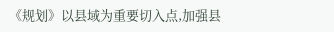《规划》以县域为重要切入点,加强县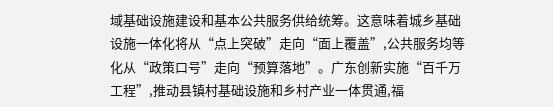域基础设施建设和基本公共服务供给统筹。这意味着城乡基础设施一体化将从“点上突破”走向“面上覆盖”,公共服务均等化从“政策口号”走向“预算落地”。广东创新实施“百千万工程”,推动县镇村基础设施和乡村产业一体贯通,福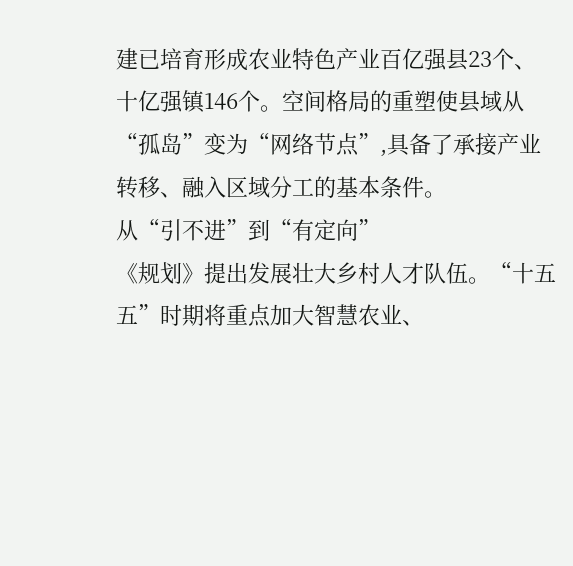建已培育形成农业特色产业百亿强县23个、十亿强镇146个。空间格局的重塑使县域从“孤岛”变为“网络节点”,具备了承接产业转移、融入区域分工的基本条件。
从“引不进”到“有定向”
《规划》提出发展壮大乡村人才队伍。“十五五”时期将重点加大智慧农业、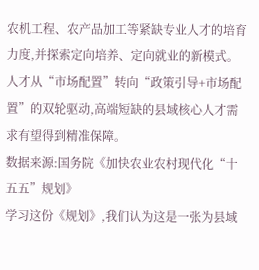农机工程、农产品加工等紧缺专业人才的培育力度,并探索定向培养、定向就业的新模式。人才从“市场配置”转向“政策引导+市场配置”的双轮驱动,高端短缺的县域核心人才需求有望得到精准保障。
数据来源:国务院《加快农业农村现代化“十五五”规划》
学习这份《规划》,我们认为这是一张为县域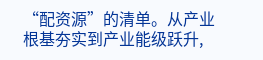“配资源”的清单。从产业根基夯实到产业能级跃升,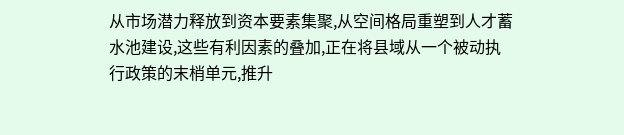从市场潜力释放到资本要素集聚,从空间格局重塑到人才蓄水池建设,这些有利因素的叠加,正在将县域从一个被动执行政策的末梢单元,推升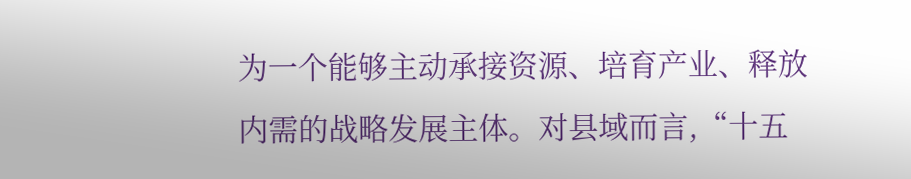为一个能够主动承接资源、培育产业、释放内需的战略发展主体。对县域而言,“十五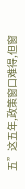五”这五年,政策窗口难得,但窗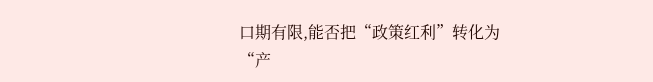口期有限,能否把“政策红利”转化为“产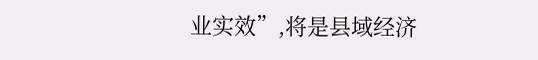业实效”,将是县域经济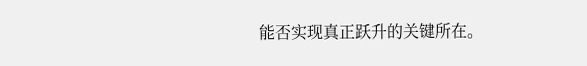能否实现真正跃升的关键所在。